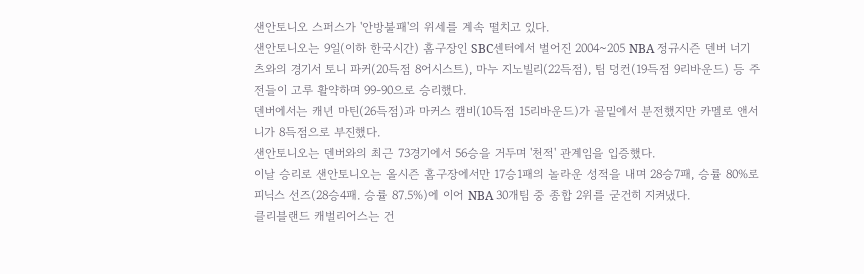샌안토니오 스퍼스가 '안방불패'의 위세를 계속 떨치고 있다.
샌안토니오는 9일(이하 한국시간) 홈구장인 SBC센터에서 벌어진 2004~205 NBA 정규시즌 덴버 너기츠와의 경기서 토니 파커(20득점 8어시스트), 마누 지노빌리(22득점), 팀 덩컨(19득점 9리바운드) 등 주전들이 고루 활약하며 99-90으로 승리했다.
덴버에서는 캐년 마틴(26득점)과 마커스 캠비(10득점 15리바운드)가 골밑에서 분전했지만 카멜로 앤서니가 8득점으로 부진했다.
샌안토니오는 덴버와의 최근 73경기에서 56승을 거두며 '천적' 관계임을 입증했다.
이날 승리로 샌안토니오는 올시즌 홈구장에서만 17승1패의 놀라운 성적을 내며 28승7패, 승률 80%로 피닉스 선즈(28승4패. 승률 87.5%)에 이어 NBA 30개팀 중 종합 2위를 굳건히 지켜냈다.
클리블랜드 캐벌리어스는 건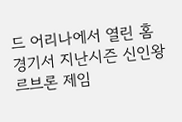드 어리나에서 열린 홈경기서 지난시즌 신인왕 르브론 제임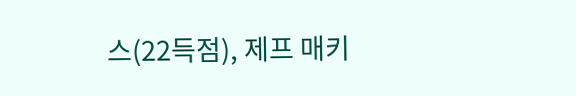스(22득점), 제프 매키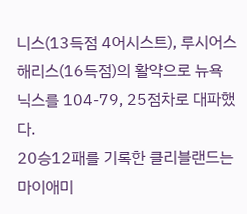니스(13득점 4어시스트), 루시어스 해리스(16득점)의 활약으로 뉴욕 닉스를 104-79, 25점차로 대파했다.
20승12패를 기록한 클리블랜드는 마이애미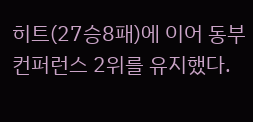히트(27승8패)에 이어 동부컨퍼런스 2위를 유지했다.